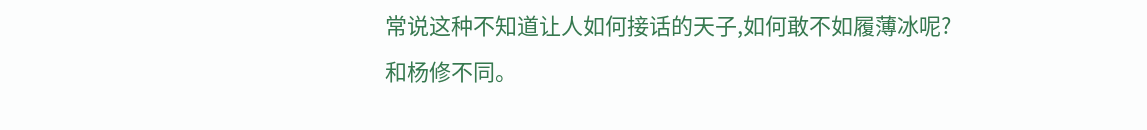常说这种不知道让人如何接话的天子,如何敢不如履薄冰呢?
和杨修不同。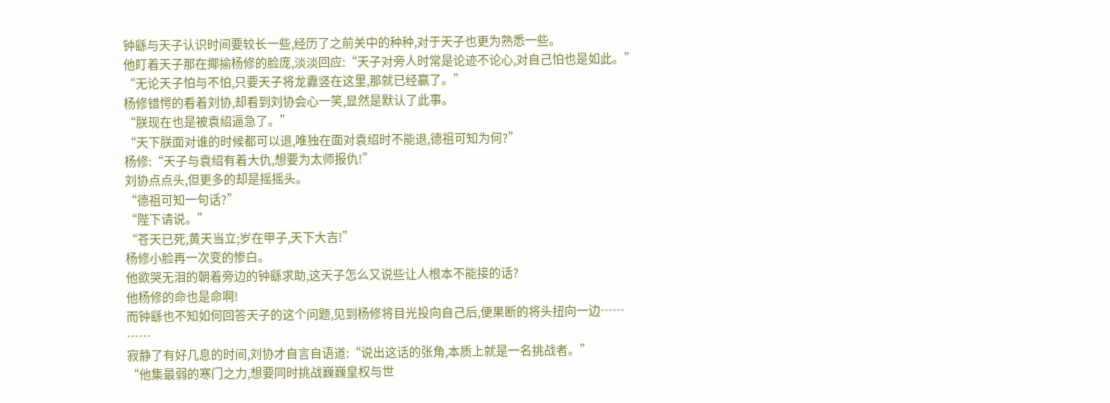钟繇与天子认识时间要较长一些,经历了之前关中的种种,对于天子也更为熟悉一些。
他盯着天子那在揶揄杨修的脸庞,淡淡回应:“天子对旁人时常是论迹不论心,对自己怕也是如此。”
“无论天子怕与不怕,只要天子将龙纛竖在这里,那就已经赢了。”
杨修错愕的看着刘协,却看到刘协会心一笑,显然是默认了此事。
“朕现在也是被袁绍逼急了。”
“天下朕面对谁的时候都可以退,唯独在面对袁绍时不能退,德祖可知为何?”
杨修:“天子与袁绍有着大仇,想要为太师报仇!”
刘协点点头,但更多的却是摇摇头。
“德祖可知一句话?”
“陛下请说。”
“苍天已死,黄天当立;岁在甲子,天下大吉!”
杨修小脸再一次变的惨白。
他欲哭无泪的朝着旁边的钟繇求助,这天子怎么又说些让人根本不能接的话?
他杨修的命也是命啊!
而钟繇也不知如何回答天子的这个问题,见到杨修将目光投向自己后,便果断的将头扭向一边……
……
寂静了有好几息的时间,刘协才自言自语道:“说出这话的张角,本质上就是一名挑战者。”
“他集最弱的寒门之力,想要同时挑战巍巍皇权与世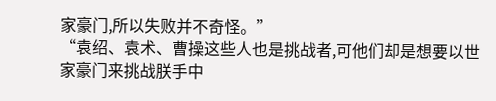家豪门,所以失败并不奇怪。”
“袁绍、袁术、曹操这些人也是挑战者,可他们却是想要以世家豪门来挑战朕手中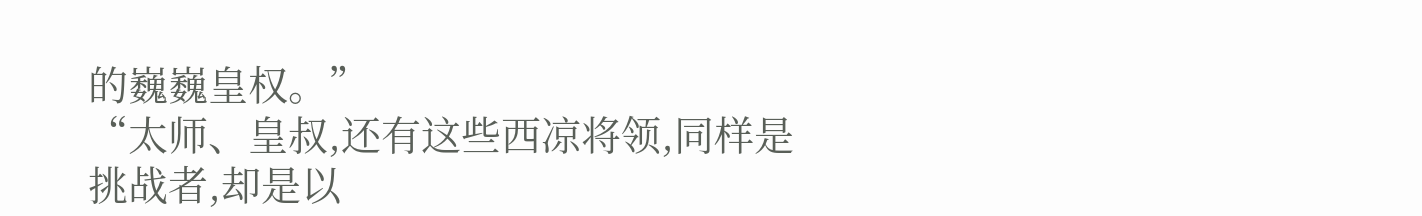的巍巍皇权。”
“太师、皇叔,还有这些西凉将领,同样是挑战者,却是以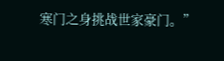寒门之身挑战世家豪门。”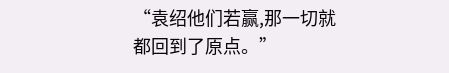“袁绍他们若赢,那一切就都回到了原点。”